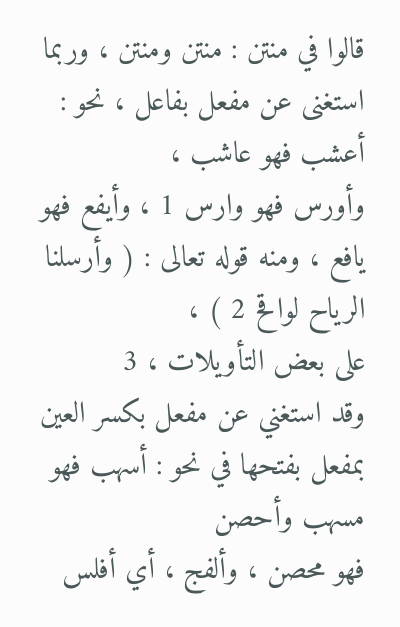قالوا في منتن : منتن ومنتن ، وربما استغنى عن مفعل بفاعل ، نحو : أعشب فهو عاشب ،
وأورس فهو وارس 1 ، وأيفع فهو يافع ، ومنه قوله تعالى : ( وأرسلنا الرياح لواقح 2 ) ،
على بعض التأويلات ، 3
وقد استغني عن مفعل بكسر العين بمفعل بفتحها في نحو : أسهب فهو مسهب وأحصن
فهو محصن ، وألفج ، أي أفلس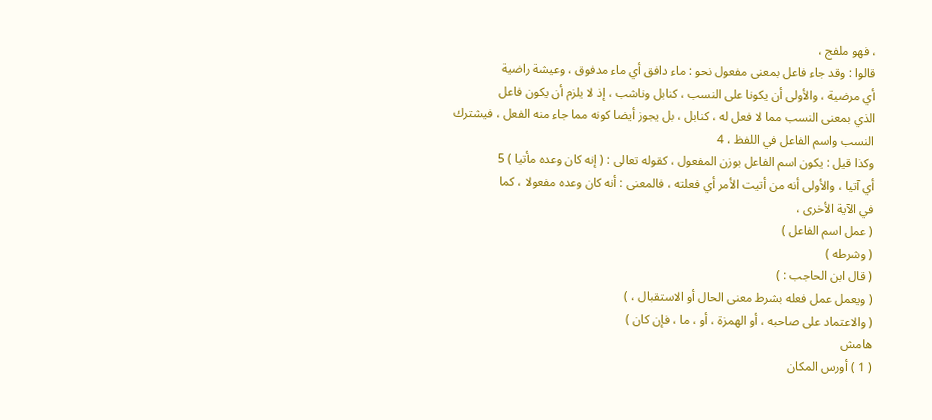، فهو ملفج ،
قالوا : وقد جاء فاعل بمعنى مفعول نحو : ماء دافق أي ماء مدفوق ، وعيشة راضية
أي مرضية ، والأولى أن يكونا على النسب ، كنابل وناشب ، إذ لا يلزم أن يكون فاعل
الذي بمعنى النسب مما لا فعل له ، كنابل ، بل يجوز أيضا كونه مما جاء منه الفعل ، فيشترك
النسب واسم الفاعل في اللفظ ، 4
وكذا قيل : يكون اسم الفاعل بوزن المفعول ، كقوله تعالى : ( إنه كان وعده مأتيا ) 5
أي آتيا ، والأولى أنه من أتيت الأمر أي فعلته ، فالمعنى : أنه كان وعده مفعولا ، كما
في الآية الأخرى ،
( عمل اسم الفاعل )
( وشرطه )
( قال ابن الحاجب : )
( ويعمل عمل فعله بشرط معنى الحال أو الاستقبال ، )
( والاعتماد على صاحبه ، أو الهمزة ، أو ، ما ، فإن كان )
هامش
( 1 ) أورس المكان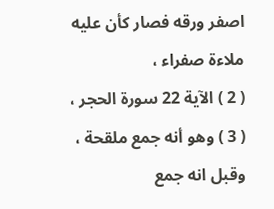اصفر ورقه فصار كأن عليه ملاءة صفراء ،
( 2 ) الآية 22 سورة الحجر ،
( 3 ) وهو أنه جمع ملقحة ، وقبل انه جمع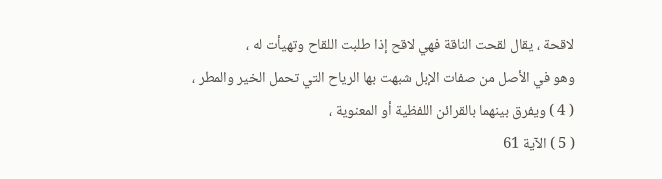لاقحة ، يقال لقحت الناقة فهي لاقح إذا طلبت اللقاح وتهيأت له ،
وهو في الأصل من صفات الإبل شبهت بها الرياح التي تحمل الخير والمطر ،
( 4 ) ويفرق بينهما بالقرائن اللفظية أو المعنوية ،
( 5 ) الآية 61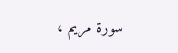سورة مريم ،